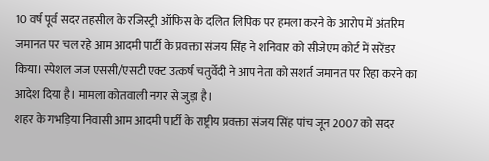10 वर्ष पूर्व सदर तहसील के रजिस्ट्री ऑफिस के दलित लिपिक पर हमला करने के आरोप में अंतरिम जमानत पर चल रहे आम आदमी पार्टी के प्रवक्ता संजय सिंह ने शनिवार को सीजेएम कोर्ट में सरेंडर किया। स्पेशल जज एससी/एसटी एक्ट उत्कर्ष चतुर्वेदी ने आप नेता को सशर्त जमानत पर रिहा करने का आदेश दिया है। मामला कोतवाली नगर से जुड़ा है।
शहर के गभड़िया निवासी आम आदमी पार्टी के राष्ट्रीय प्रवक्ता संजय सिंह पांच जून 2007 को सदर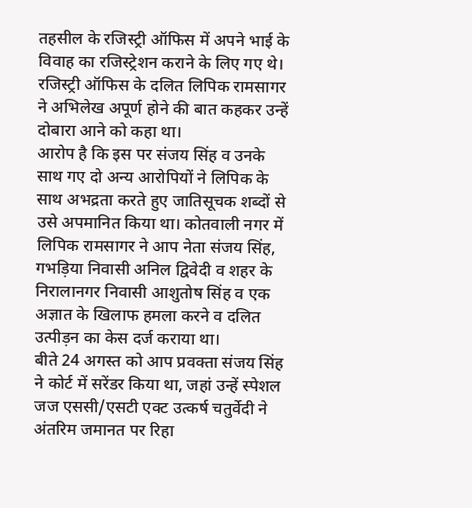तहसील के रजिस्ट्री ऑफिस में अपने भाई के विवाह का रजिस्ट्रेशन कराने के लिए गए थे। रजिस्ट्री ऑफिस के दलित लिपिक रामसागर ने अभिलेख अपूर्ण होने की बात कहकर उन्हें दोबारा आने को कहा था।
आरोप है कि इस पर संजय सिंह व उनके साथ गए दो अन्य आरोपियों ने लिपिक के साथ अभद्रता करते हुए जातिसूचक शब्दों से उसे अपमानित किया था। कोतवाली नगर में लिपिक रामसागर ने आप नेता संजय सिंह, गभड़िया निवासी अनिल द्विवेदी व शहर के निरालानगर निवासी आशुतोष सिंह व एक अज्ञात के खिलाफ हमला करने व दलित उत्पीड़न का केस दर्ज कराया था।
बीते 24 अगस्त को आप प्रवक्ता संजय सिंह ने कोर्ट में सरेंडर किया था, जहां उन्हें स्पेशल जज एससी/एसटी एक्ट उत्कर्ष चतुर्वेदी ने अंतरिम जमानत पर रिहा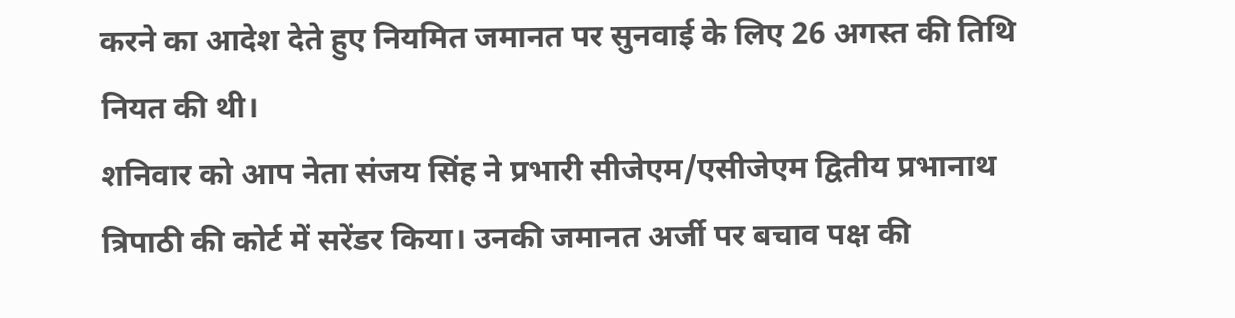करने का आदेश देते हुए नियमित जमानत पर सुनवाई के लिए 26 अगस्त की तिथि नियत की थी।
शनिवार को आप नेता संजय सिंह ने प्रभारी सीजेएम/एसीजेएम द्वितीय प्रभानाथ त्रिपाठी की कोर्ट में सरेंडर किया। उनकी जमानत अर्जी पर बचाव पक्ष की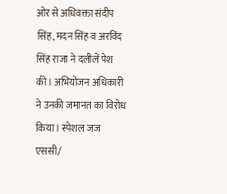ओर से अधिवक्ता संदीप सिंह, मदन सिंह व अरविंद सिंह राजा ने दलीलें पेश की। अभियोजन अधिकारी ने उनकी जमानत का विरोध किया। स्पेशल जज एससी/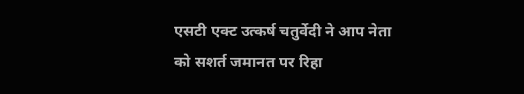एसटी एक्ट उत्कर्ष चतुर्वेदी ने आप नेता को सशर्त जमानत पर रिहा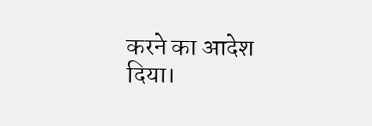करने का आदेश दिया।